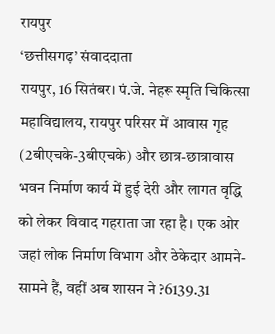रायपुर
‘छत्तीसगढ़’ संवाददाता
रायपुर, 16 सितंबर। पं.जे. नेहरू स्मृति चिकित्सा महाविद्यालय, रायपुर परिसर में आवास गृह (2बीएचके-3बीएचके) और छात्र-छात्रावास भवन निर्माण कार्य में हुई देरी और लागत वृद्धि को लेकर विवाद गहराता जा रहा है। एक ओर जहां लोक निर्माण विभाग और ठेकेदार आमने-सामने हैं, वहीं अब शासन ने ?6139.31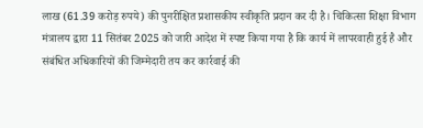लाख (61.39 करोड़ रुपये) की पुनरीक्षित प्रशासकीय स्वीकृति प्रदान कर दी है। चिकित्सा शिक्षा विभाग मंत्रालय द्वारा 11 सितंबर 2025 को जारी आदेश में स्पष्ट किया गया है कि कार्य में लापरवाही हुई है और संबंधित अधिकारियों की जिम्मेदारी तय कर कार्रवाई की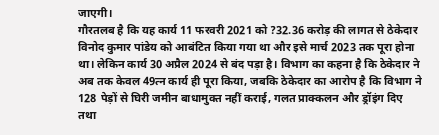जाएगी।
गौरतलब है कि यह कार्य 11 फरवरी 2021 को ?32.36 करोड़ की लागत से ठेकेदार विनोद कुमार पांडेय को आबंटित किया गया था और इसे मार्च 2023 तक पूरा होना था। लेकिन कार्य 30 अप्रैल 2024 से बंद पड़ा है। विभाग का कहना है कि ठेकेदार ने अब तक केवल 49त्न कार्य ही पूरा किया, जबकि ठेकेदार का आरोप है कि विभाग ने 128 पेड़ों से घिरी जमीन बाधामुक्त नहीं कराई, गलत प्राक्कलन और ड्रॉइंग दिए तथा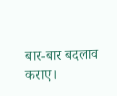बार-बार बदलाव कराए।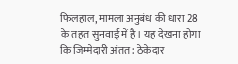फिलहाल, मामला अनुबंध की धारा 28 के तहत सुनवाई में है। यह देखना होगा कि जिम्मेदारी अंतत: ठेकेदार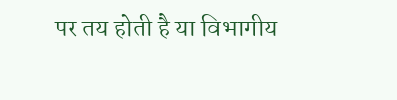पर तय होती है या विभागीय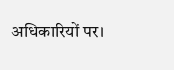अधिकारियों पर।